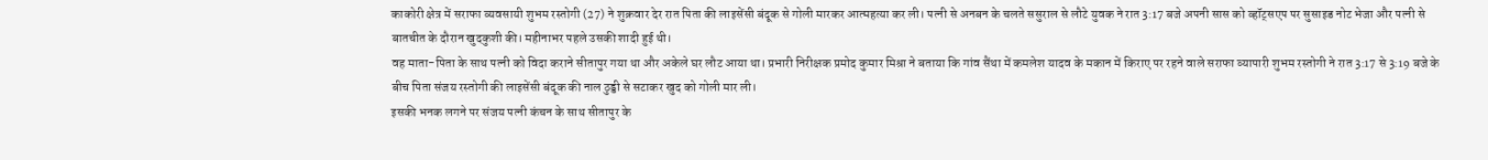काकोरी क्षेत्र में सराफा व्यवसायी शुभम रस्तोगी (27) ने शुक्रवार देर रात पिता की लाइसेंसी बंदूक से गोली मारकर आत्महत्या कर ली। पत्नी से अनबन के चलते ससुराल से लौटे युवक ने रात 3:17 बजे अपनी सास को व्हॉट्सएप पर सुसाइड नोट भेजा और पत्नी से बातचीत के दौरान खुदकुशी की। महीनाभर पहले उसकी शादी हुई थी।
वह माता-पिता के साथ पत्नी को विदा कराने सीतापुर गया था और अकेले घर लौट आया था। प्रभारी निरीक्षक प्रमोद कुमार मिश्रा ने बताया कि गांव सैंथा में कमलेश यादव के मकान में किराए पर रहने वाले सराफा व्यापारी शुभम रस्तोगी ने रात 3:17 से 3:19 बजे के बीच पिता संजय रस्तोगी की लाइसेंसी बंदूक की नाल ठुड्डी से सटाकर खुद को गोली मार ली।
इसकी भनक लगने पर संजय पत्नी कंचन के साथ सीतापुर के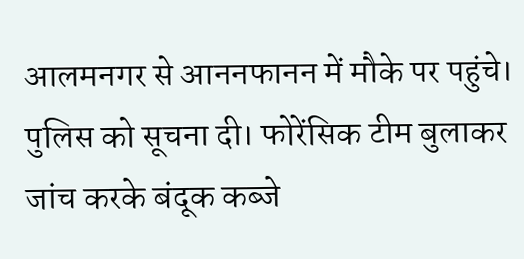आलमनगर से आननफानन में मौके पर पहुंचे। पुलिस को सूचना दी। फोरेंसिक टीम बुलाकर जांच करके बंदूक कब्जे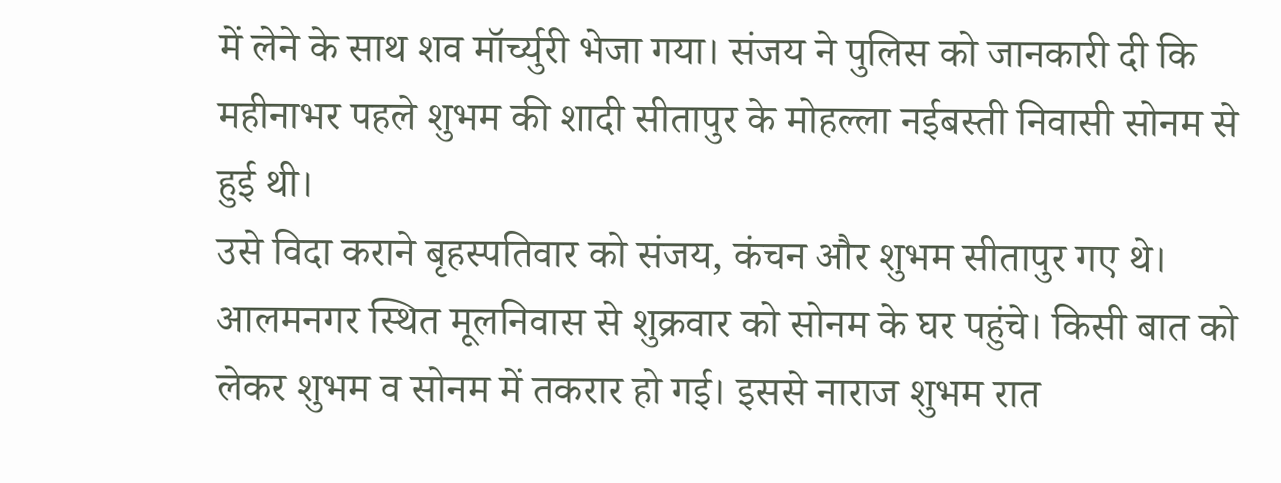में लेने के साथ शव मॉर्च्युरी भेजा गया। संजय ने पुलिस को जानकारी दी कि महीनाभर पहले शुभम की शादी सीतापुर के मोहल्ला नईबस्ती निवासी सोनम से हुई थी।
उसे विदा कराने बृहस्पतिवार को संजय, कंचन और शुभम सीतापुर गए थे। आलमनगर स्थित मूलनिवास से शुक्रवार को सोनम के घर पहुंचे। किसी बात को लेकर शुभम व सोनम में तकरार हो गई। इससे नाराज शुभम रात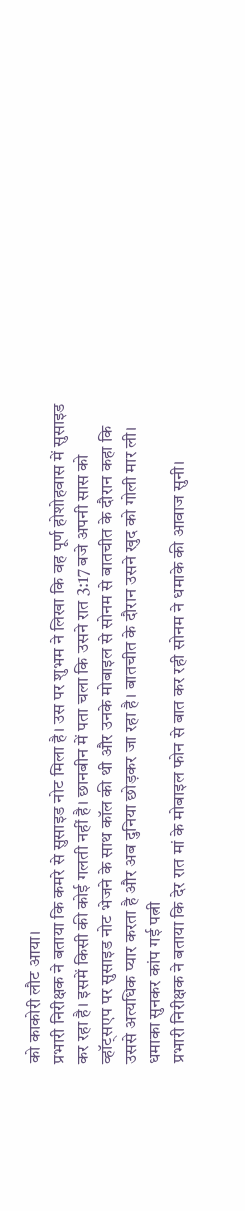को काकोरी लौट आया।
प्रभारी निरीक्षक ने बताया कि कमरे से सुसाइड नोट मिला है। उस पर शुभम ने लिखा कि वह पूर्ण होशोहवास में सुसाइड कर रहा है। इसमें किसी की कोई गलती नहीं है। छानबीन में पता चला कि उसने रात 3:17 बजे अपनी सास को व्हॉट्सएप पर सुसाइड नोट भेजने के साथ कॉल की थी और उनके मोबाइल से सोनम से बातचीत के दौरान कहा कि उससे अत्यधिक प्यार करता है और अब दुनिया छोड़कर जा रहा है। बातचीत के दौरान उसने खुद को गोली मार ली।
धमाका सुनकर कांप गई पत्नी
प्रभारी निरीक्षक ने बताया कि देर रात मां के मोबाइल फोन से बात कर रही सोनम ने धमाके की आवाज सुनी।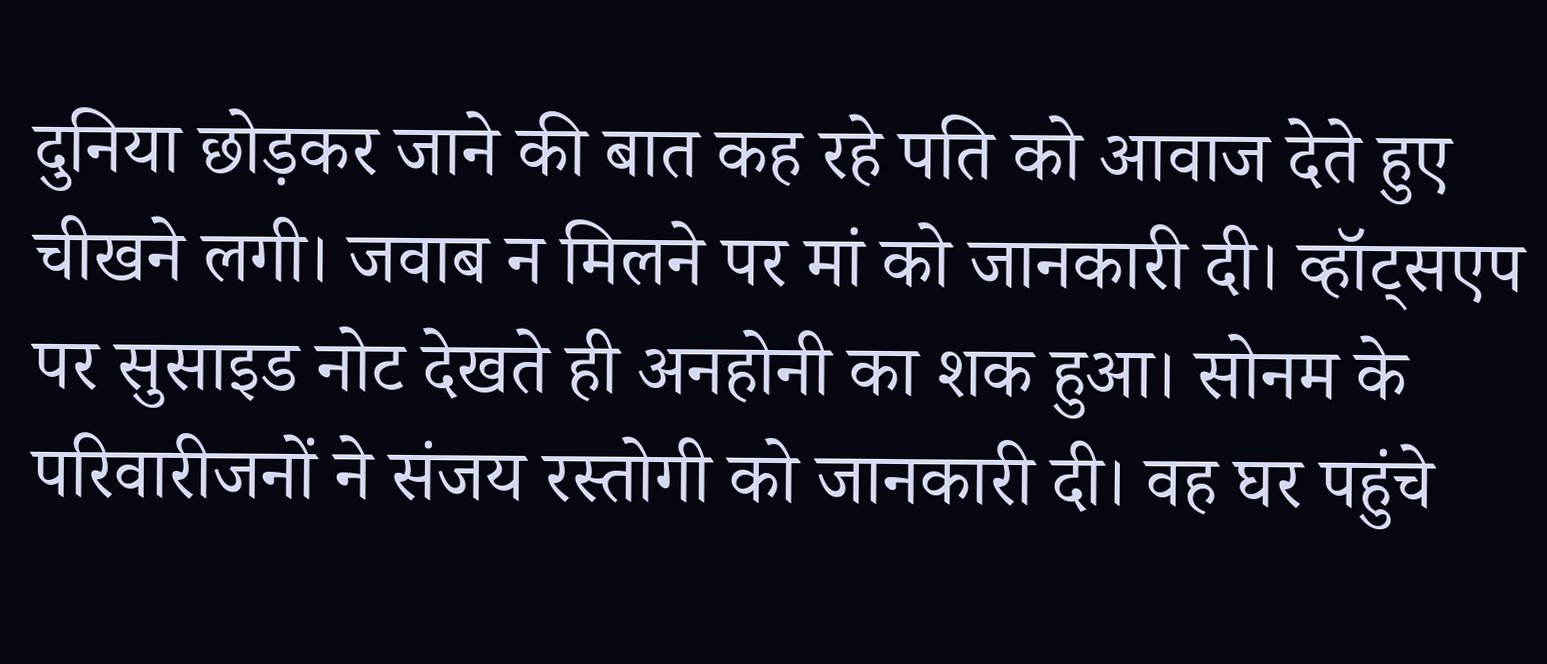दुनिया छोड़कर जाने की बात कह रहे पति को आवाज देते हुए चीखने लगी। जवाब न मिलने पर मां को जानकारी दी। व्हॉट्सएप पर सुसाइड नोट देखते ही अनहोनी का शक हुआ। सोनम के परिवारीजनों ने संजय रस्तोगी को जानकारी दी। वह घर पहुंचे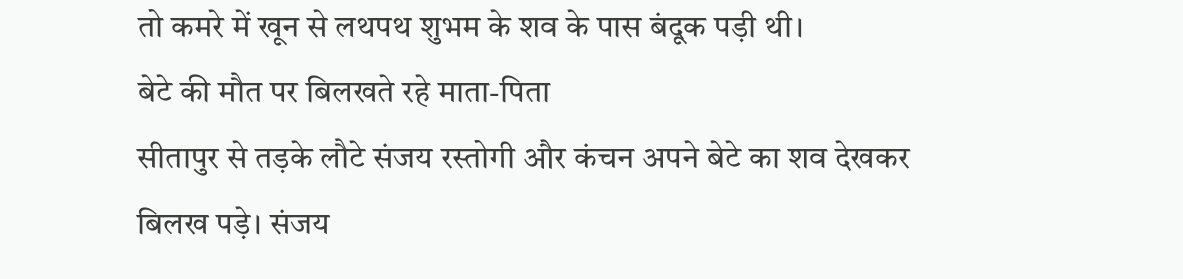तो कमरे में खून से लथपथ शुभम के शव के पास बंदूक पड़ी थी।
बेटे की मौत पर बिलखते रहे माता-पिता
सीतापुर से तड़के लौटे संजय रस्तोगी और कंचन अपने बेटे का शव देखकर बिलख पड़े। संजय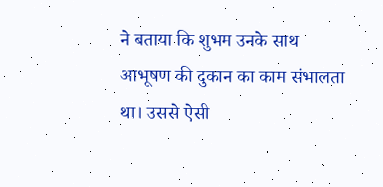ने बताया कि शुभम उनके साथ आभूषण की दुकान का काम संभालता था। उससे ऐसी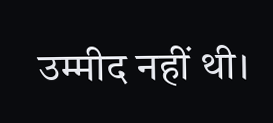उम्मीद नहीं थी।